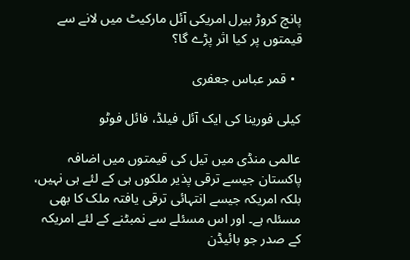پانچ کروڑ بیرل امریکی آئل مارکیٹ میں لانے سے قیمتوں پر کیا اثر پڑے گا؟

  • قمر عباس جعفری

کیلی فورینا کی ایک آئل فیلڈ، فائل فوٹو

عالمی منڈی میں تیل کی قیمتوں میں اضافہ پاکستان جیسے ترقی پذیر ملکوں ہی کے لئے ہی نہیں، بلکہ امریکہ جیسے انتہائی ترقی یافتہ ملک کا بھی مسئلہ ہے۔ اور اس مسئلے سے نمبٹنے کے لئے امریکہ کے صدر جو بائیڈن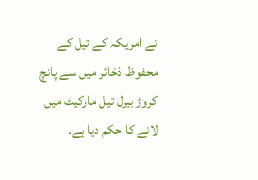نے امریکہ کے تیل کے محفوظ ذخائر میں سے پانچ کروڑ بیرل تیل مارکیٹ میں لانے کا حکم دیا ہے۔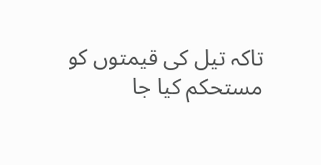تاکہ تیل کی قیمتوں کو مستحکم کیا جا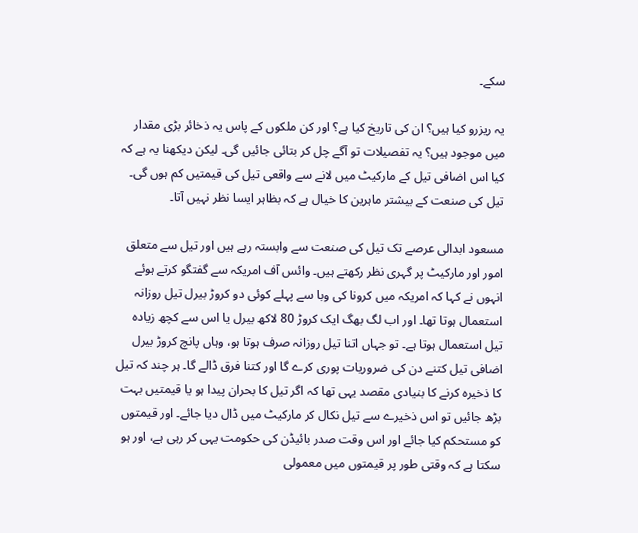سکے۔

یہ ریزرو کیا ہیں؟ ان کی تاریخ کیا ہے؟ اور کن ملکوں کے پاس یہ ذخائر بڑی مقدار میں موجود ہیں؟ یہ تفصیلات تو آگے چل کر بتائی جائیں گی۔ لیکن دیکھنا یہ ہے کہ کیا اس اضافی تیل کے مارکیٹ میں لانے سے واقعی تیل کی قیمتیں کم ہوں گی۔ تیل کی صنعت کے بیشتر ماہرین کا خیال ہے کہ بظاہر ایسا نظر نہیں آتا۔

مسعود ابدالی عرصے تک تیل کی صنعت سے وابستہ رہے ہیں اور تیل سے متعلق امور اور مارکیٹ پر گہری نظر رکھتے ہیں۔ وائس آف امریکہ سے گفتگو کرتے ہوئے انہوں نے کہا کہ امریکہ میں کرونا کی وبا سے پہلے کوئی دو کروڑ بیرل تیل روزانہ استعمال ہوتا تھا۔ اور اب لگ بھگ ایک کروڑ 80 لاکھ بیرل یا اس سے کچھ زیادہ تیل استعمال ہوتا ہے۔ تو جہاں اتنا تیل روزانہ صرف ہوتا ہو، وہاں پانچ کروڑ بیرل اضافی تیل کتنے دن کی ضروریات پوری کرے گا اور کتنا فرق ڈالے گا۔ ہر چند کہ تیل کا ذخیرہ کرنے کا بنیادی مقصد یہی تھا کہ اگر تیل کا بحران پیدا ہو یا قیمتیں بہت بڑھ جائیں تو اس ذخیرے سے تیل نکال کر مارکیٹ میں ڈال دیا جائے۔ اور قیمتوں کو مستحکم کیا جائے اور اس وقت صدر بائیڈن کی حکومت یہی کر رہی ہے، اور ہو سکتا ہے کہ وقتی طور پر قیمتوں میں معمولی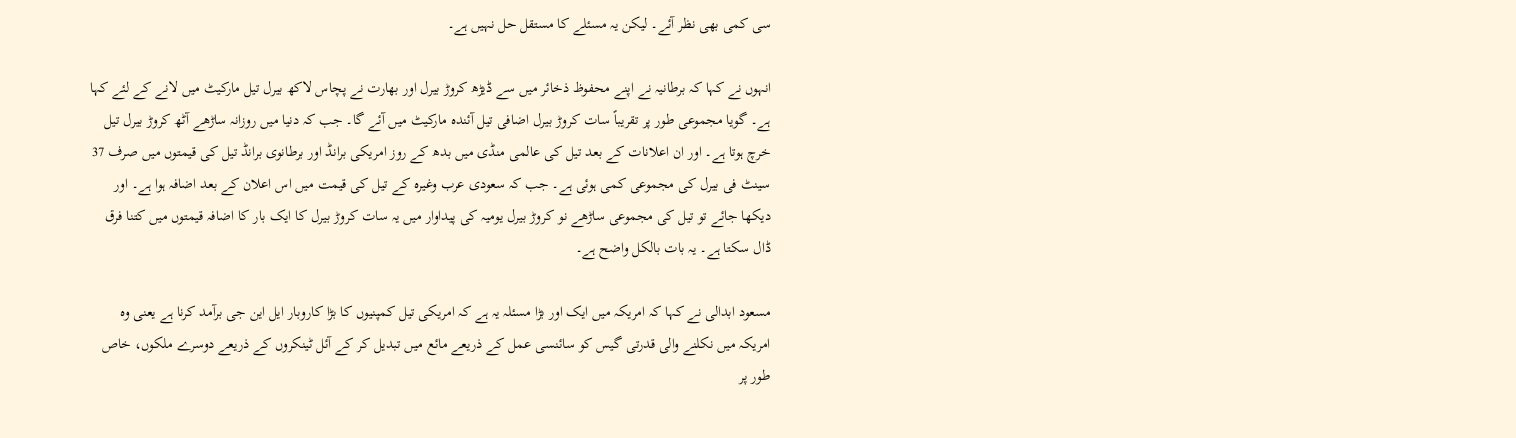سی کمی بھی نظر آئے۔ لیکن یہ مسئلے کا مستقل حل نہیں ہے۔

انہوں نے کہا کہ برطانیہ نے اپنے محفوظ ذخائر میں سے ڈیڑھ کروڑ بیرل اور بھارت نے پچاس لاکھ بیرل تیل مارکیٹ میں لانے کے لئے کہا ہے۔ گویا مجموعی طور پر تقریباً سات کروڑ بیرل اضافی تیل آئندہ مارکیٹ میں آئے گا۔ جب کہ دنیا میں روزانہ ساڑھے آٹھ کروڑ بیرل تیل خرچ ہوتا ہے۔ اور ان اعلانات کے بعد تیل کی عالمی منڈی میں بدھ کے روز امریکی برانڈ اور برطانوی برانڈ تیل کی قیمتوں میں صرف 37 سینٹ فی بیرل کی مجموعی کمی ہوئی ہے۔ جب کہ سعودی عرب وغیرہ کے تیل کی قیمت میں اس اعلان کے بعد اضافہ ہوا ہے۔ اور دیکھا جائے تو تیل کی مجموعی ساڑھے نو کروڑ بیرل یومیہ کی پیداوار میں یہ سات کروڑ بیرل کا ایک بار کا اضافہ قیمتوں میں کتنا فرق ڈال سکتا ہے۔ یہ بات بالکل واضح ہے۔

مسعود ابدالی نے کہا کہ امریکہ میں ایک اور بڑا مسئلہ یہ ہے کہ امریکی تیل کمپنیوں کا بڑا کاروبار ایل این جی برآمد کرنا ہے یعنی وہ امریکہ میں نکلنے والی قدرتی گیس کو سائنسی عمل کے ذریعے مائع میں تبدیل کر کے آئل ٹینکروں کے ذریعے دوسرے ملکوں، خاص طور پر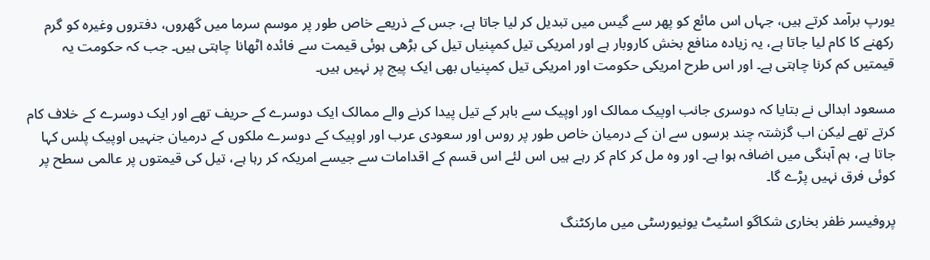یورپ برآمد کرتے ہیں، جہاں اس مائع کو پھر سے گیس میں تبدیل کر لیا جاتا ہے، جس کے ذریعے خاص طور پر موسم سرما میں گھروں، دفتروں وغیرہ کو گرم رکھنے کا کام لیا جاتا ہے، یہ زیادہ منافع بخش کاروبار ہے اور امریکی تیل کمپنیاں تیل کی بڑھی ہوئی قیمت سے فائدہ اٹھانا چاہتی ہیں۔ جب کہ حکومت یہ قیمتیں کم کرنا چاہتی ہے۔ اور اس طرح امریکی حکومت اور امریکی تیل کمپنیاں بھی ایک پیج پر نہیں ہیں۔

مسعود ابدالی نے بتایا کہ دوسری جانب اوپیک ممالک اور اوپیک سے باہر کے تیل پیدا کرنے والے ممالک ایک دوسرے کے حریف تھے اور ایک دوسرے کے خلاف کام کرتے تھے لیکن اب گزشتہ چند برسوں سے ان کے درمیان خاص طور پر روس اور سعودی عرب اور اوپیک کے دوسرے ملکوں کے درمیان جنہیں اوپیک پلس کہا جاتا ہے، ہم آہنگی میں اضافہ ہوا ہے۔ اور وہ مل کر کام کر رہے ہیں اس لئے اس قسم کے اقدامات سے جیسے امریکہ کر رہا ہے، تیل کی قیمتوں پر عالمی سطح پر کوئی فرق نہیں پڑے گا۔

پروفیسر ظفر بخاری شکاگو اسٹیٹ یونیورسٹی میں مارکٹنگ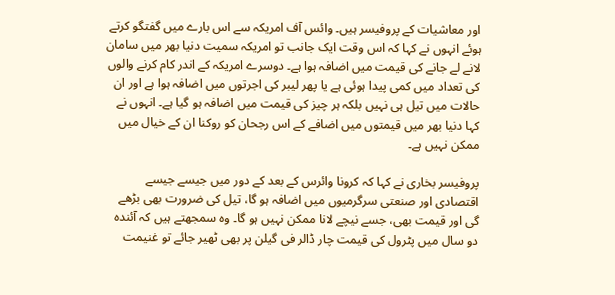اور معاشیات کے پروفیسر ہیں۔ وائس آف امریکہ سے اس بارے میں گفتگو کرتے ہوئے انہوں نے کہا کہ اس وقت ایک جانب تو امریکہ سمیت دنیا بھر میں سامان لانے لے جانے کی قیمت میں اضافہ ہوا ہے۔ دوسرے امریکہ کے اندر کام کرنے والوں کی تعداد میں کمی پیدا ہوئی ہے یا پھر لیبر کی اجرتوں میں اضافہ ہوا ہے اور ان حالات میں تیل ہی نہیں بلکہ ہر چیز کی قیمت میں اضافہ ہو گیا ہے۔ انہوں نے کہا دنیا بھر میں قیمتوں میں اضافے کے اس رجحان کو روکنا ان کے خیال میں ممکن نہیں ہے۔

پروفیسر بخاری نے کہا کہ کرونا وائرس کے بعد کے دور میں جیسے جیسے اقتصادی اور صنعتی سرگرمیوں میں اضافہ ہو گا، تیل کی ضرورت بھی بڑھے گی اور قیمت بھی، جسے نیچے لانا ممکن نہیں ہو گا۔ وہ سمجھتے ہیں کہ آئندہ دو سال میں پٹرول کی قیمت چار ڈالر فی گیلن پر بھی ٹھیر جائے تو غنیمت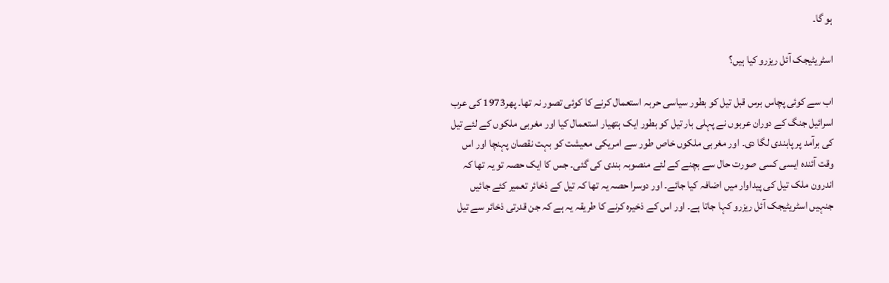ہو گا۔

اسٹریٹیجک آئل ریزرو کیا ہیں؟

اب سے کوئی پچاس برس قبل تیل کو بطور سیاسی حربہ استعمال کرنے کا کوئی تصور نہ تھا۔ پھر1973 کی عرب اسرائیل جنگ کے دوران عربوں نے پہلی بار تیل کو بطور ایک ہتھیار استعمال کیا اور مغربی ملکوں کے لئے تیل کی برآمد پر پابندی لگا دی۔ اور مغربی ملکوں خاص طور سے امریکی معیشت کو بہت نقصان پہنچا اور اس وقت آئندہ ایسی کسی صورت حال سے بچنے کے لئے منصوبہ بندی کی گئی۔ جس کا ایک حصہ تو یہ تھا کہ اندرون ملک تیل کی پیداوار میں اضافہ کیا جائے۔ اور دوسرا حصہ یہ تھا کہ تیل کے ذخائر تعمیر کئے جائیں جنہیں اسٹریٹیجک آئل ریزرو کہا جاتا ہے۔ اور اس کے ذخیرہ کرنے کا طریقہ یہ ہے کہ جن قدرتی ذخائر سے تیل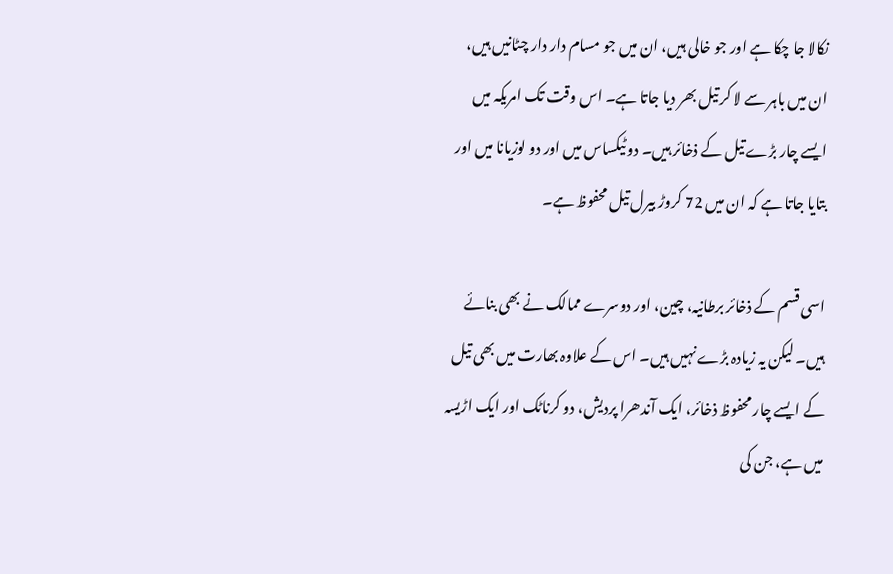نکالا جا چکا ہے اور جو خالی ہیں، ان میں جو مسام دار دار چٹانیں ہیں، ان میں باہر سے لا کر تیل بھر دیا جاتا ہے۔ اس وقت تک امریکہ میں ایسے چار بڑے تیل کے ذخائر ہیں۔ دو ٹیکساس میں اور دو لوزیانا میں اور بتایا جاتا ہے کہ ان میں 72 کروڑ بیرل تیل محفوظ ہے۔

اسی قسم کے ذخائر برطانیہ، چین، اور دوسرے ممالک نے بھی بنائے ہیں۔ لیکن یہ زیادہ بڑے نہیں ہیں۔ اس کے علاوہ بھارت میں بھی تیل کے ایسے چار محفوظ ذخائر، ایک آندھرا پردیش، دو کرناٹک اور ایک اڑیسہ میں ہے، جن کی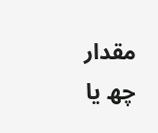مقدار چھ یا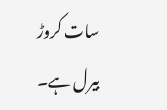سات کروڑ بیرل ہے۔